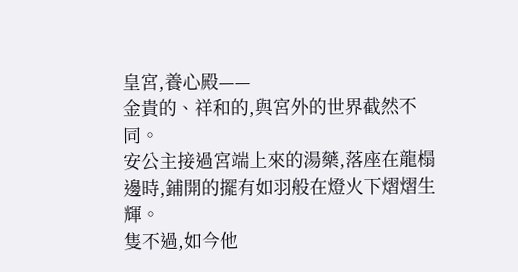皇宮,養心殿——
金貴的、祥和的,與宮外的世界截然不同。
安公主接過宮端上來的湯藥,落座在龍榻邊時,鋪開的擺有如羽般在燈火下熠熠生輝。
隻不過,如今他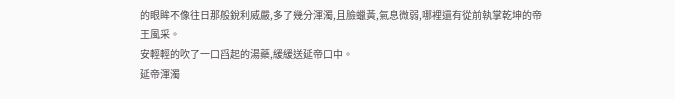的眼眸不像往日那般銳利威嚴,多了幾分渾濁,且臉蠟黃,氣息微弱,哪裡還有從前執掌乾坤的帝王風采。
安輕輕的吹了一口舀起的湯藥,緩緩送延帝口中。
延帝渾濁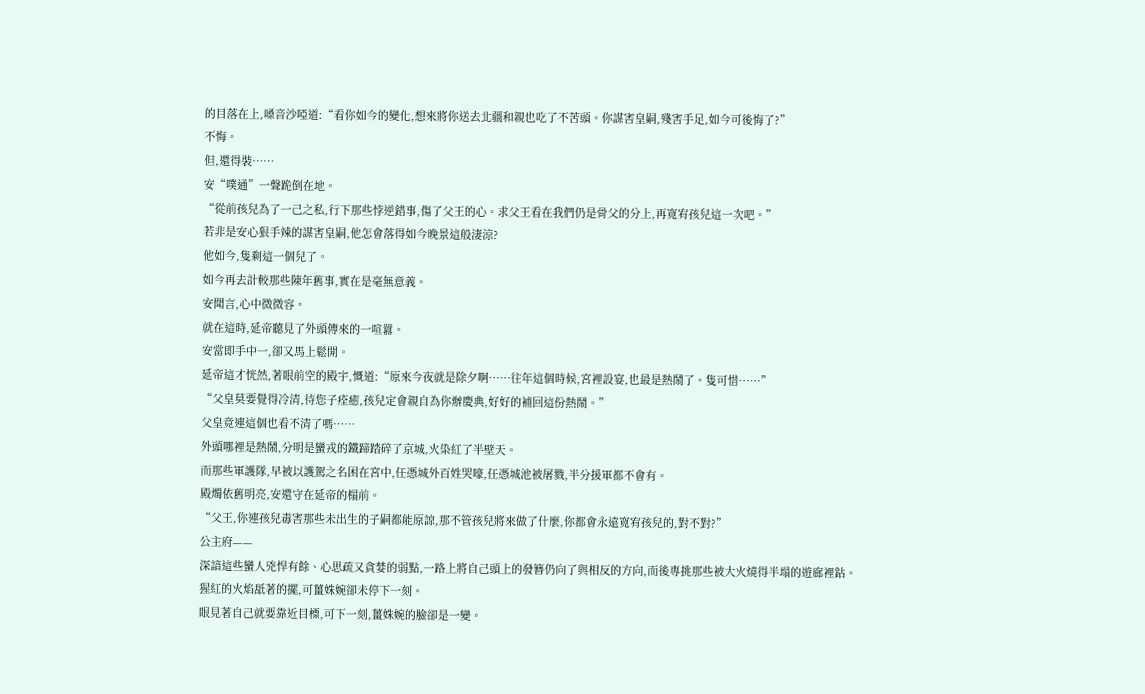的目落在上,嗓音沙啞道:“看你如今的變化,想來將你送去北疆和親也吃了不苦頭。你謀害皇嗣,殘害手足,如今可後悔了?”
不悔。
但,還得裝……
安“噗通”一聲跪倒在地。
“從前孩兒為了一己之私,行下那些悖逆錯事,傷了父王的心。求父王看在我們仍是骨父的分上,再寬宥孩兒這一次吧。”
若非是安心狠手辣的謀害皇嗣,他怎會落得如今晚景這般淒涼?
他如今,隻剩這一個兒了。
如今再去計較那些陳年舊事,實在是毫無意義。
安聞言,心中微微容。
就在這時,延帝聽見了外頭傳來的一喧囂。
安當即手中一,卻又馬上鬆開。
延帝這才恍然,著眼前空的殿宇,慨道:“原來今夜就是除夕啊……往年這個時候,宮裡設宴,也最是熱鬧了。隻可惜……”
“父皇莫要覺得冷清,待您子痊癒,孩兒定會親自為你辦慶典,好好的補回這份熱鬧。”
父皇竟連這個也看不清了嗎……
外頭哪裡是熱鬧,分明是蠻戎的鐵蹄踏碎了京城,火染紅了半壁天。
而那些軍護隊,早被以護駕之名困在宮中,任憑城外百姓哭嚎,任憑城池被屠戮,半分援軍都不會有。
殿燭依舊明亮,安還守在延帝的榻前。
“父王,你連孩兒毒害那些未出生的子嗣都能原諒,那不管孩兒將來做了什麼,你都會永遠寬宥孩兒的,對不對?”
公主府——
深諳這些蠻人兇悍有餘、心思疏又貪婪的弱點,一路上將自己頭上的發簪仍向了與相反的方向,而後專挑那些被大火燒得半塌的遊廊裡鉆。
猩紅的火焰舐著的擺,可薑姝婉卻未停下一刻。
眼見著自己就要靠近目標,可下一刻,薑姝婉的臉卻是一變。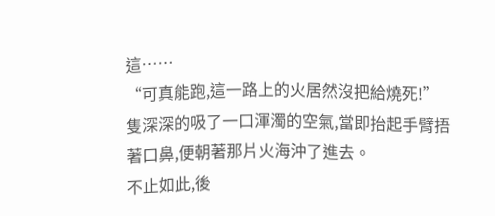這……
“可真能跑,這一路上的火居然沒把給燒死!”
隻深深的吸了一口渾濁的空氣,當即抬起手臂捂著口鼻,便朝著那片火海沖了進去。
不止如此,後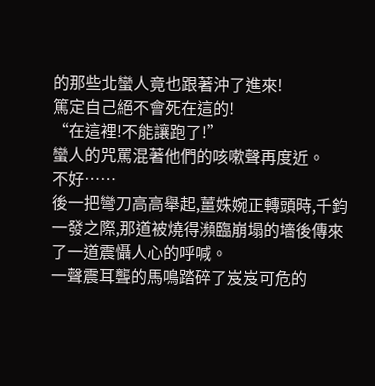的那些北蠻人竟也跟著沖了進來!
篤定自己絕不會死在這的!
“在這裡!不能讓跑了!”
蠻人的咒罵混著他們的咳嗽聲再度近。
不好……
後一把彎刀高高舉起,薑姝婉正轉頭時,千鈞一發之際,那道被燒得瀕臨崩塌的墻後傳來了一道震懾人心的呼喊。
一聲震耳聾的馬鳴踏碎了岌岌可危的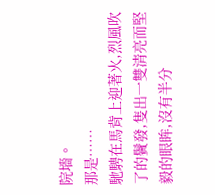院墻。
那是……
馳騁在馬背上迎著火,烈風吹了的鬢發,隻出一雙清亮而堅毅的眼眸,沒有半分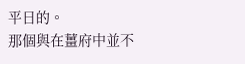平日的。
那個與在薑府中並不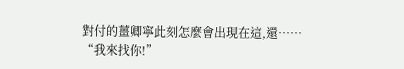對付的薑卿寧此刻怎麼會出現在這,還……
“我來找你!”